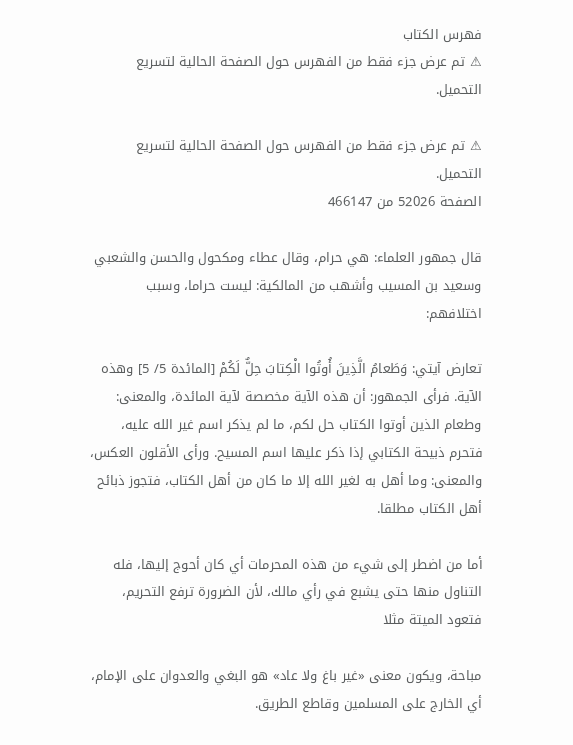فهرس الكتاب
⚠ تم عرض جزء فقط من الفهرس حول الصفحة الحالية لتسريع التحميل.

⚠ تم عرض جزء فقط من الفهرس حول الصفحة الحالية لتسريع التحميل.
الصفحة 52026 من 466147

قال جمهور العلماء: هي حرام، وقال عطاء ومكحول والحسن والشعبي وسعيد بن المسيب وأشهب من المالكية: ليست حراما، وسبب اختلافهم:

تعارض آيتي: وَطَعامُ الَّذِينَ أُوتُوا الْكِتابَ حِلٌّ لَكُمْ [المائدة 5/ 5] وهذه الآية. فرأى الجمهور: أن هذه الآية مخصصة لآية المائدة، والمعنى: وطعام الذين أوتوا الكتاب حل لكم، ما لم يذكر اسم غير الله عليه، فتحرم ذبيحة الكتابي إذا ذكر عليها اسم المسيح. ورأى الأقلون العكس، والمعنى: وما أهل به لغير الله إلا ما كان من أهل الكتاب، فتجوز ذبائح أهل الكتاب مطلقا.

أما من اضطر إلى شيء من هذه المحرمات أي كان أحوج إليها، فله التناول منها حتى يشبع في رأي مالك، لأن الضرورة ترفع التحريم، فتعود الميتة مثلا

مباحة، ويكون معنى «غير باغ ولا عاد» هو البغي والعدوان على الإمام، أي الخارج على المسلمين وقاطع الطريق.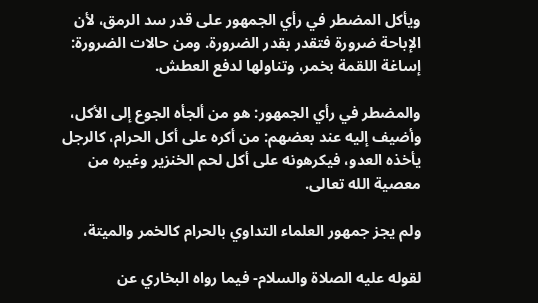ويأكل المضطر في رأي الجمهور على قدر سد الرمق، لأن الإباحة ضرورة فتقدر بقدر الضرورة. ومن حالات الضرورة: إساغة اللقمة بخمر، وتناولها لدفع العطش.

والمضطر في رأي الجمهور: هو من ألجأه الجوع إلى الأكل، وأضيف إليه عند بعضهم: من أكره على أكل الحرام، كالرجل يأخذه العدو، فيكرهونه على أكل لحم الخنزير وغيره من معصية الله تعالى.

ولم يجز جمهور العلماء التداوي بالحرام كالخمر والميتة،

لقوله عليه الصلاة والسلام- فيما رواه البخاري عن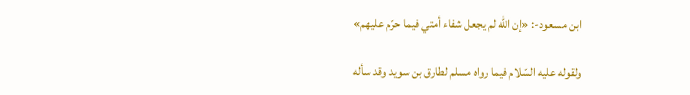ابن مسعود-: «إن الله لم يجعل شفاء أمتي فيما حرّم عليهم»

ولقوله عليه السّلام فيما رواه مسلم لطارق بن سويد وقد سأله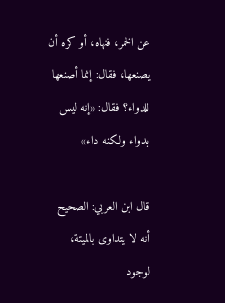عن الخمر، فنهاه، أو كره أن يصنعها، فقال: إنما أصنعها للدواء؟ فقال: «إنه ليس بدواء ولكنه داء»

قال ابن العربي: الصحيح أنه لا يتداوى بالميتة، لوجود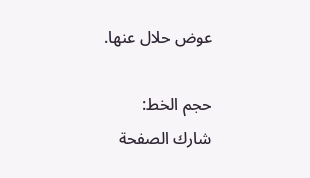عوض حلال عنها.

حجم الخط:
شارك الصفحة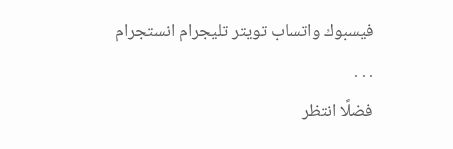فيسبوك واتساب تويتر تليجرام انستجرام
. . .
فضلًا انتظر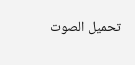تحميل الصوت